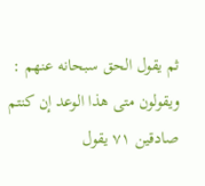ثم يقول الحق سبحانه عنهم :
ويقولون متى هذا الوعد إن كنتم صادقين ٧١ يقول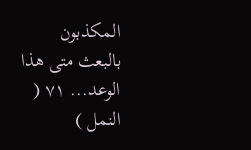المكذبون بالبعث متى هذا الوعد... ٧١ ( النمل )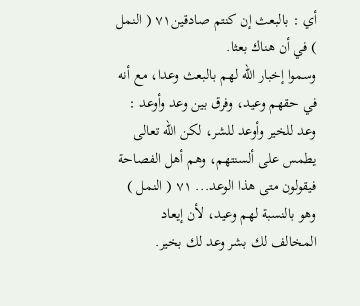أي : بالبعث إن كنتم صادقين٧١ ( النمل ) في أن هناك بعثا.
وسموا إخبار الله لهم بالبعث وعدا، مع أنه في حقهم وعيد، وفرق بين وعد وأوعد : وعد للخير وأوعد للشر، لكن الله تعالى يطمس على ألسنتهم، وهم أهل الفصاحة فيقولون متى هذا الوعد... ٧١ ( النمل ) وهو بالنسبة لهم وعيد، لأن إيعاد المخالف لك بشر وعد لك بخير.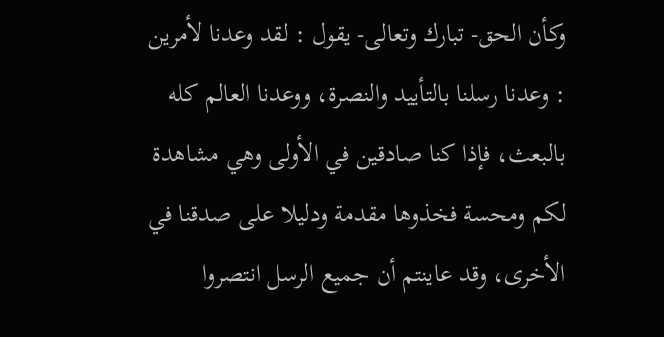وكأن الحق- تبارك وتعالى- يقول : لقد وعدنا لأمرين : وعدنا رسلنا بالتأييد والنصرة، ووعدنا العالم كله بالبعث، فإذا كنا صادقين في الأولى وهي مشاهدة لكم ومحسة فخذوها مقدمة ودليلا على صدقنا في الأخرى، وقد عاينتم أن جميع الرسل انتصروا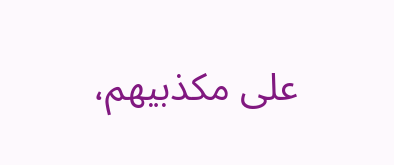على مكذبيهم،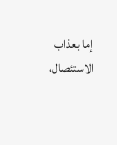إما بعذاب الاستئصال،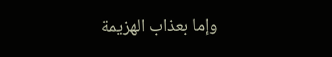وإما بعذاب الهزيمة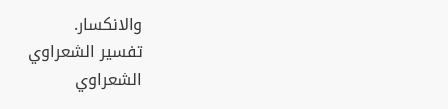والانكسار.
تفسير الشعراوي
الشعراوي